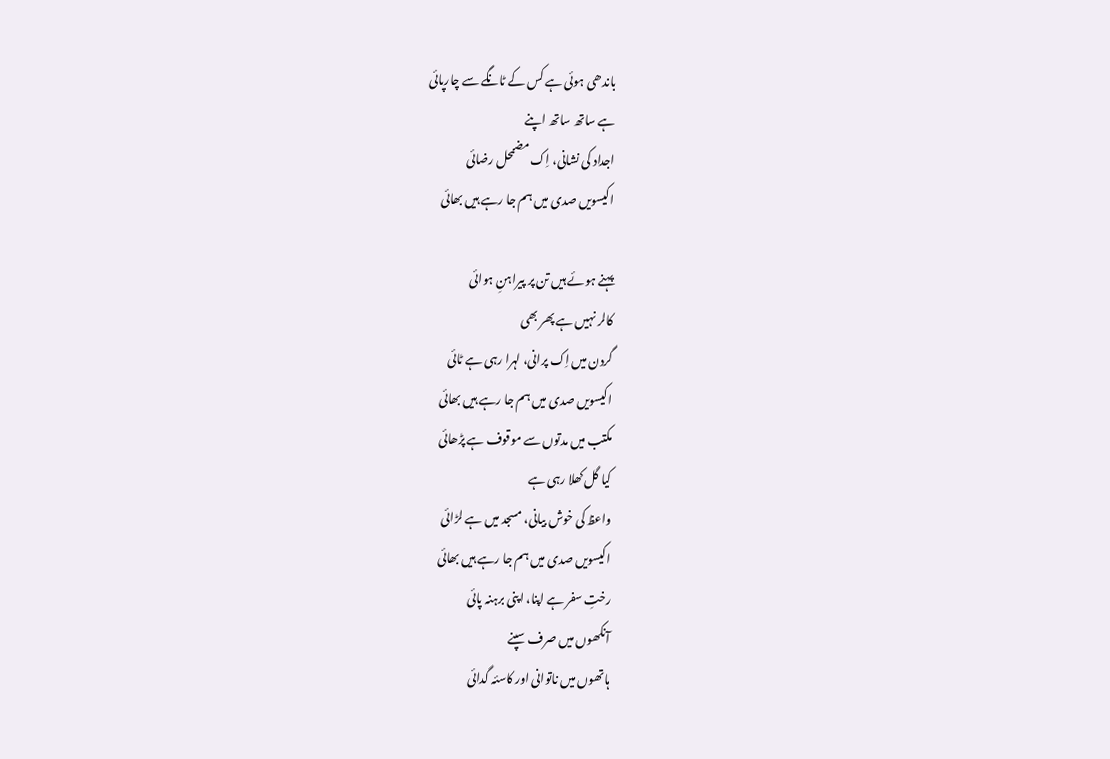باندھی ہوئی ہے کس کے ٹانگے سے چارپائی
ہے ساتھ ساتھ اپنے
اجداد کی نشانی، اِک مضمحل رضائی
اکیسویں صدی میں ہم جا رہے ہیں بھائی

پہنے ہوئے ہیں تن پر پیراہنِ ہوائی
کالر نہیں ہے پھر بھی
گردن میں اِک پرانی، لہرا رہی ہے ٹائی
اکیسویں صدی میں ہم جا رہے ہیں بھائی
مکتب میں مدتوں سے موقوف ہے پڑھائی
کیا گل کھلا رہی ہے
واعظ کی خوش بیانی، مسجد میں ہے لڑائی
اکیسویں صدی میں ہم جا رہے ہیں بھائی
رختِ سفر ہے اپنا، اپنی برہنہ پائی
آنکھوں میں صرف سپنے
ہاتھوں میں ناتوانی اور کاسئہ گدائی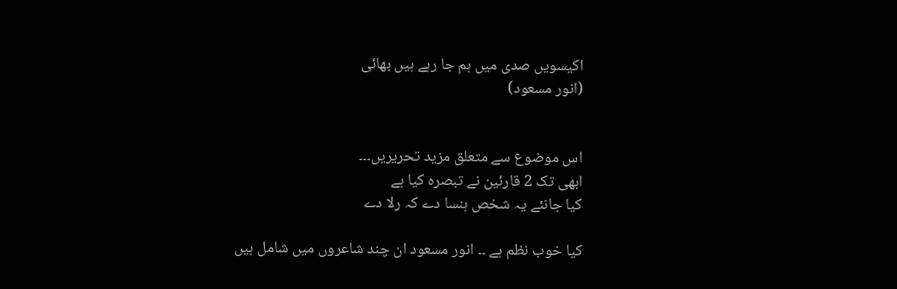اکیسویں صدی میں ہم جا رہے ہیں بھائی
(انور مسعود)


اس موضوع سے متعلق مزید تحریریں۔۔۔
ابھی تک 2 قارئین نے تبصرہ کیا ہے
کیا جانئے یہ شخص ہنسا دے کہ رلا دے

کیا خوب نظم ہے ۔۔ انور مسعود ان چند شاعروں میں شامل ہیں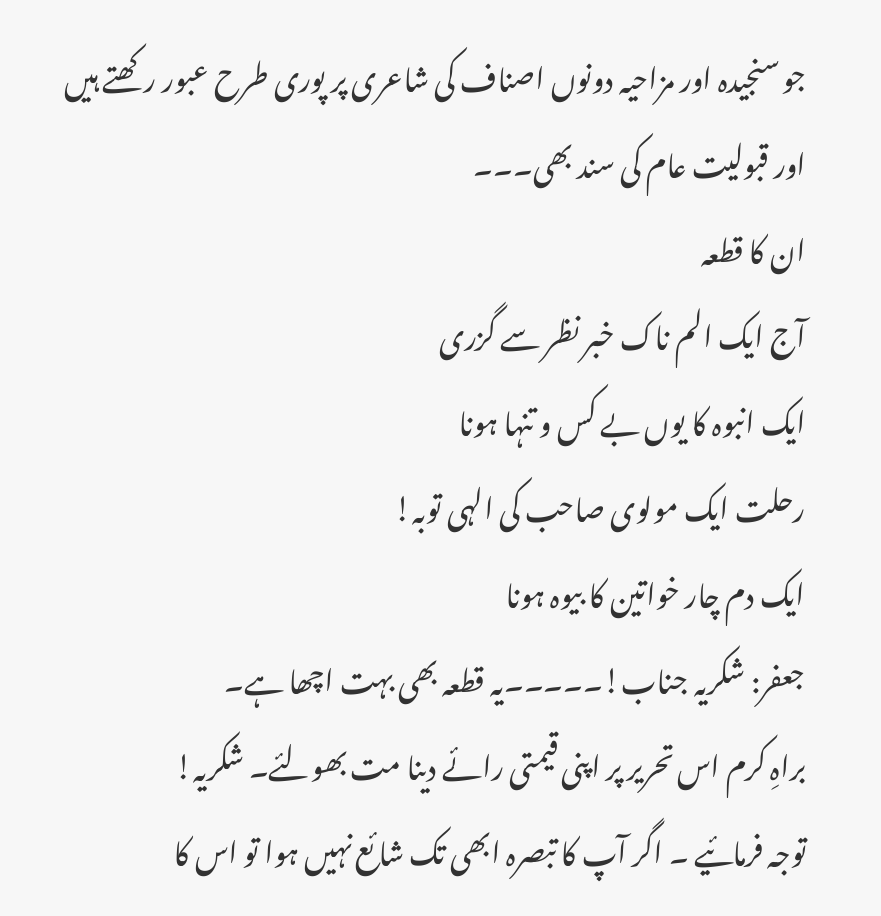جو سنجیدہ اور مزاحیہ دونوں اصناف کی شاعری پر پوری طرح عبور رکھتے ہیں اور قبولیت عام کی سند بھی۔۔۔
ان کا قطعہ
آج ایک الم ناک خبر نظر سے گزری
ایک انبوہ کا یوں بے کس و تنہا ہونا
رحلت ایک مولوی صاحب کی الہی توبہ!
ایک دم چار خواتین کا بیوہ ہونا
جعفر: شکریہ جناب!۔۔۔۔۔یہ قطعہ بھی بہت اچھا ہے۔
براہِ کرم اس تحریر پر اپنی قیمتی رائے دینا مت بھولئے۔ شکریہ!
توجہ فرمائیے ۔ اگر آپ کا تبصرہ ابھی تک شائع نہیں ہوا تو اس کا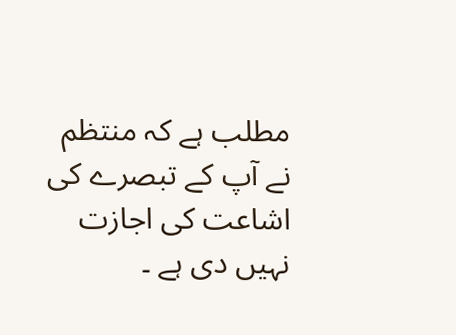مطلب ہے کہ منتظم نے آپ کے تبصرے کی اشاعت کی اجازت نہیں دی ہے ۔